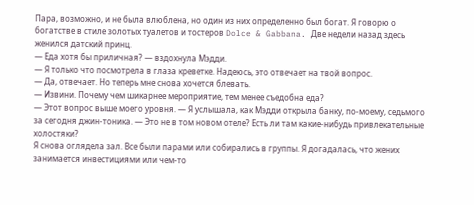Пара, возможно, и не была влюблена, но один из них определенно был богат. Я говорю о богатстве в стиле золотых туалетов и тостеров Dolce & Gabbana. Две недели назад здесь женился датский принц.
— Еда хотя бы приличная? — вздохнула Мэдди.
— Я только что посмотрела в глаза креветке. Надеюсь, это отвечает на твой вопрос.
— Да, отвечает. Но теперь мне снова хочется блевать.
— Извини. Почему чем шикарнее мероприятие, тем менее съедобна еда?
— Этот вопрос выше моего уровня. — Я услышала, как Мэдди открыла банку, по-моему, седьмого за сегодня джин-тоника. — Это не в том новом отеле? Есть ли там какие-нибудь привлекательные холостяки?
Я снова оглядела зал. Все были парами или собирались в группы. Я догадалась, что жених занимается инвестициями или чем-то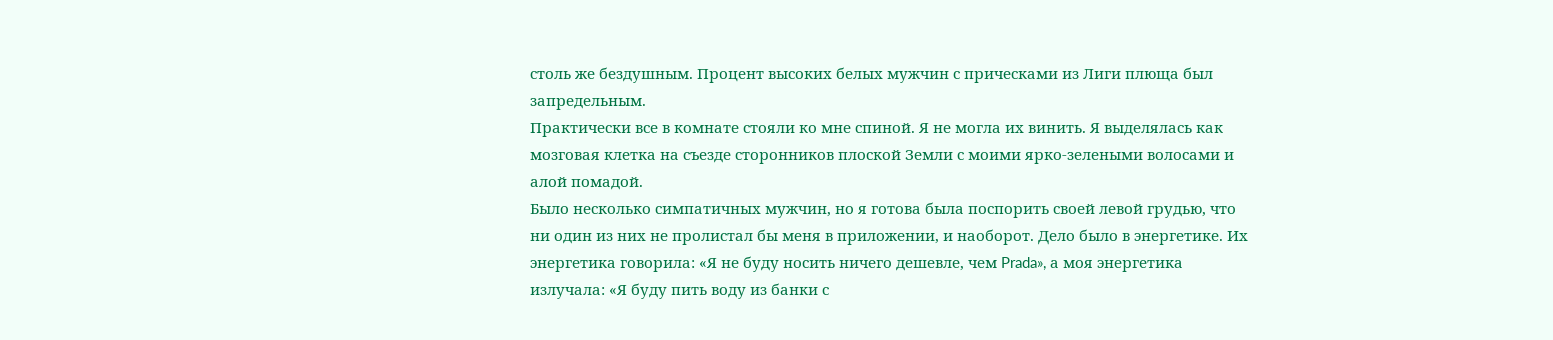столь же бездушным. Процент высоких белых мужчин с прическами из Лиги плюща был запредельным.
Практически все в комнате стояли ко мне спиной. Я не могла их винить. Я выделялась как мозговая клетка на съезде сторонников плоской Земли с моими ярко-зелеными волосами и алой помадой.
Было несколько симпатичных мужчин, но я готова была поспорить своей левой грудью, что ни один из них не пролистал бы меня в приложении, и наоборот. Дело было в энергетике. Их энергетика говорила: «Я не буду носить ничего дешевле, чем Prada», а моя энергетика излучала: «Я буду пить воду из банки с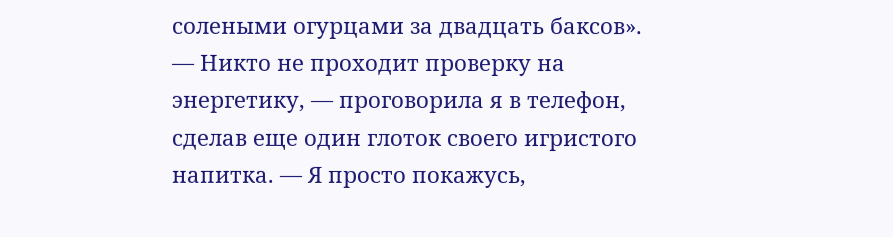солеными огурцами за двадцать баксов».
— Никто не проходит проверку на энергетику, — проговорила я в телефон, сделав еще один глоток своего игристого напитка. — Я просто покажусь,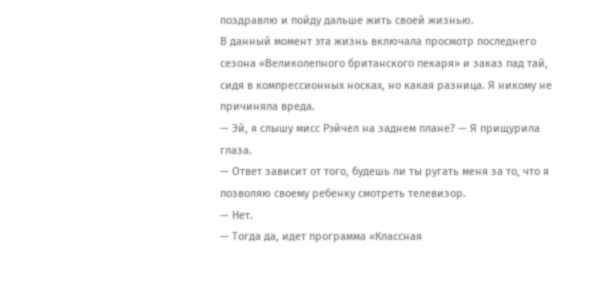поздравлю и пойду дальше жить своей жизнью.
В данный момент эта жизнь включала просмотр последнего сезона «Великолепного британского пекаря» и заказ пад тай, сидя в компрессионных носках, но какая разница. Я никому не причиняла вреда.
— Эй, я слышу мисс Рэйчел на заднем плане? — Я прищурила глаза.
— Ответ зависит от того, будешь ли ты ругать меня за то, что я позволяю своему ребенку смотреть телевизор.
— Нет.
— Тогда да, идет программа «Классная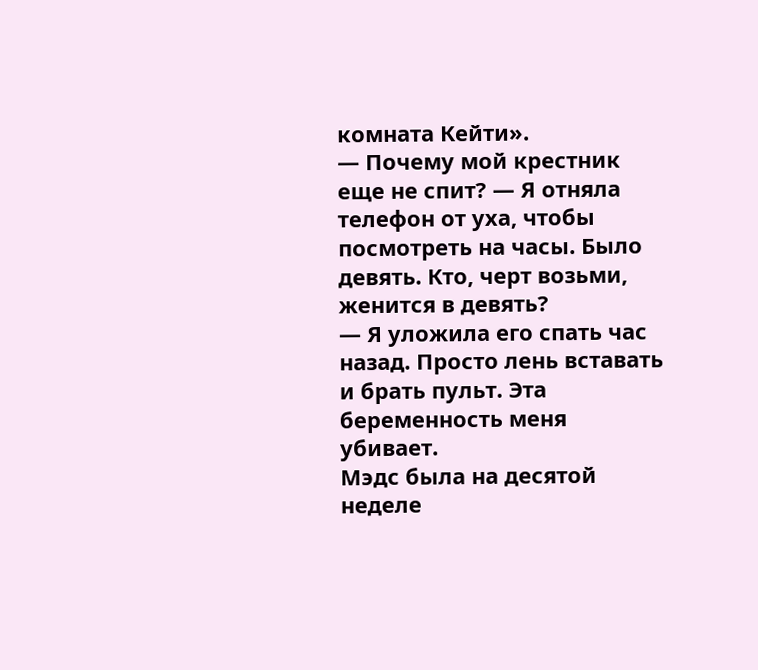комната Кейти».
— Почему мой крестник еще не спит? — Я отняла телефон от уха, чтобы посмотреть на часы. Было девять. Кто, черт возьми, женится в девять?
— Я уложила его спать час назад. Просто лень вставать и брать пульт. Эта беременность меня убивает.
Мэдс была на десятой неделе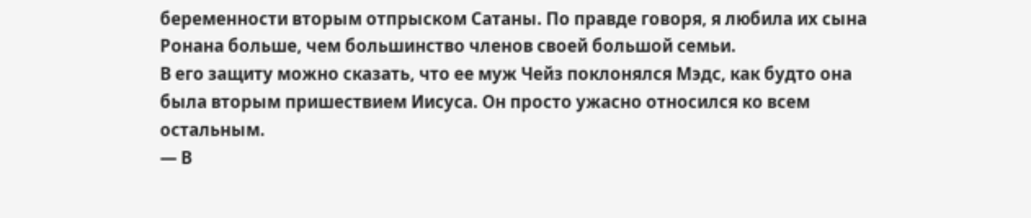беременности вторым отпрыском Сатаны. По правде говоря, я любила их сына Ронана больше, чем большинство членов своей большой семьи.
В его защиту можно сказать, что ее муж Чейз поклонялся Мэдс, как будто она была вторым пришествием Иисуса. Он просто ужасно относился ко всем остальным.
— В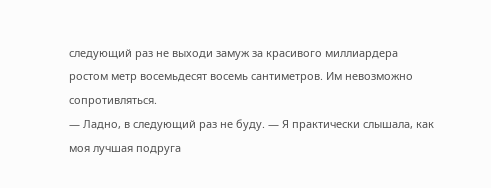следующий раз не выходи замуж за красивого миллиардера ростом метр восемьдесят восемь сантиметров. Им невозможно сопротивляться.
— Ладно, в следующий раз не буду. — Я практически слышала, как моя лучшая подруга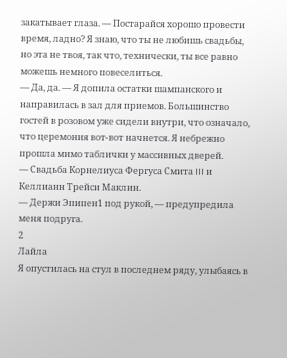закатывает глаза. — Постарайся хорошо провести время, ладно? Я знаю, что ты не любишь свадьбы, но эта не твоя, так что, технически, ты все равно можешь немного повеселиться.
— Да, да. — Я допила остатки шампанского и направилась в зал для приемов. Большинство гостей в розовом уже сидели внутри, что означало, что церемония вот-вот начнется. Я небрежно прошла мимо таблички у массивных дверей.
— Свадьба Корнелиуса Фергуса Смита III и Келлианн Трейси Маклин.
— Держи Эпипен1 под рукой, — предупредила меня подруга.
2
Лайла
Я опустилась на стул в последнем ряду, улыбаясь в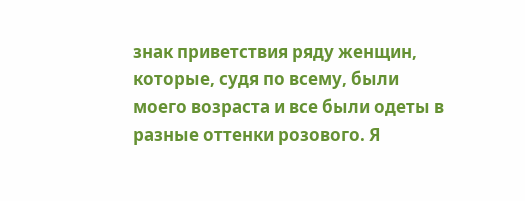знак приветствия ряду женщин, которые, судя по всему, были моего возраста и все были одеты в разные оттенки розового. Я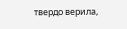твердо верила,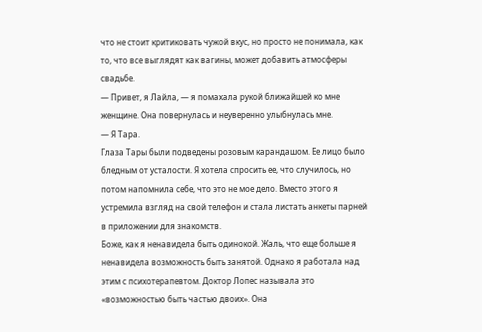что не стоит критиковать чужой вкус, но просто не понимала, как то, что все выглядят как вагины, может добавить атмосферы свадьбе.
— Привет, я Лайла, — я помахала рукой ближайшей ко мне женщине. Она повернулась и неуверенно улыбнулась мне.
— Я Тара.
Глаза Тары были подведены розовым карандашом. Ее лицо было бледным от усталости. Я хотела спросить ее, что случилось, но потом напомнила себе, что это не мое дело. Вместо этого я устремила взгляд на свой телефон и стала листать анкеты парней в приложении для знакомств.
Боже, как я ненавидела быть одинокой. Жаль, что еще больше я ненавидела возможность быть занятой. Однако я работала над этим с психотерапевтом. Доктор Лопес называла это «возможностью быть частью двоих». Она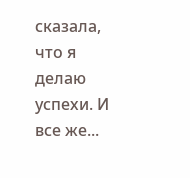сказала, что я делаю успехи. И все же...